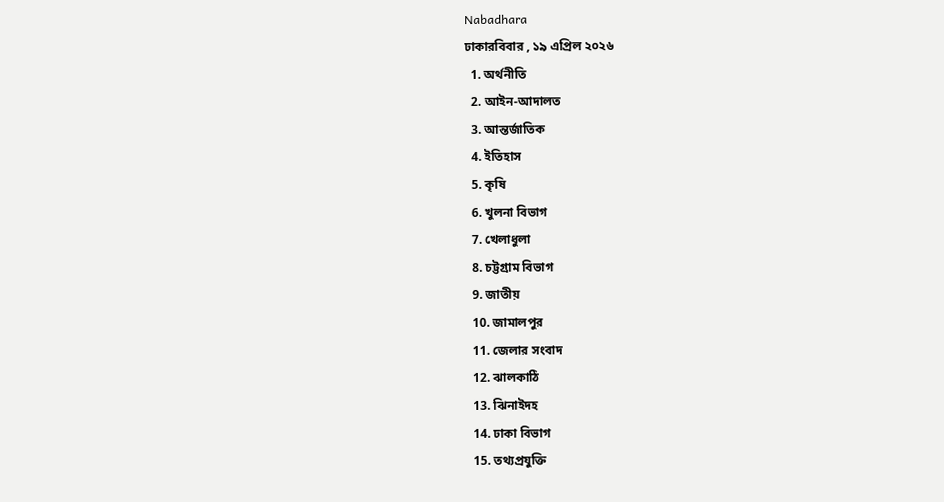Nabadhara
ঢাকারবিবার , ১৯ এপ্রিল ২০২৬
  1. অর্থনীতি
  2. আইন-আদালত
  3. আন্তর্জাতিক
  4. ইতিহাস
  5. কৃষি
  6. খুলনা বিভাগ
  7. খেলাধুলা
  8. চট্টগ্রাম বিভাগ
  9. জাতীয়
  10. জামালপুর
  11. জেলার সংবাদ
  12. ঝালকাঠি
  13. ঝিনাইদহ
  14. ঢাকা বিভাগ
  15. তথ্যপ্রযুক্তি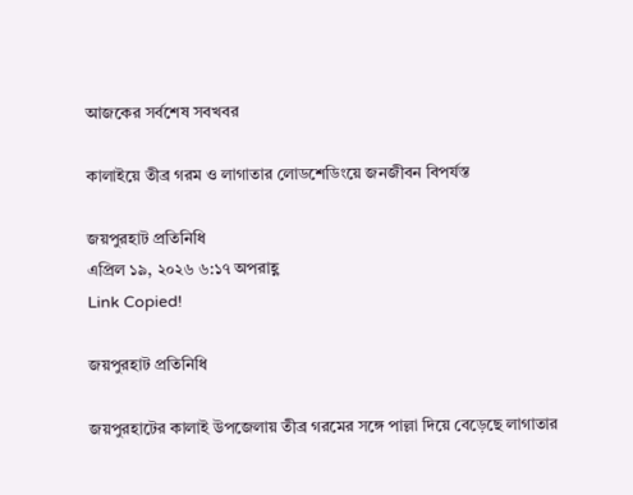আজকের সর্বশেষ সবখবর

কালাইয়ে তীব্র গরম ও লাগাতার লোডশেডিংয়ে জনজীবন বিপর্যস্ত

জয়পুরহাট প্রতিনিধি
এপ্রিল ১৯, ২০২৬ ৬:১৭ অপরাহ্ণ
Link Copied!

জয়পুরহাট প্রতিনিধি

জয়পুরহাটের কালাই উপজেলায় তীব্র গরমের সঙ্গে পাল্লা দিয়ে বেড়েছে লাগাতার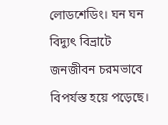লোডশেডিং। ঘন ঘন বিদ্যুৎ বিভ্রাটে জনজীবন চরমভাবে বিপর্যস্ত হয়ে পড়েছে।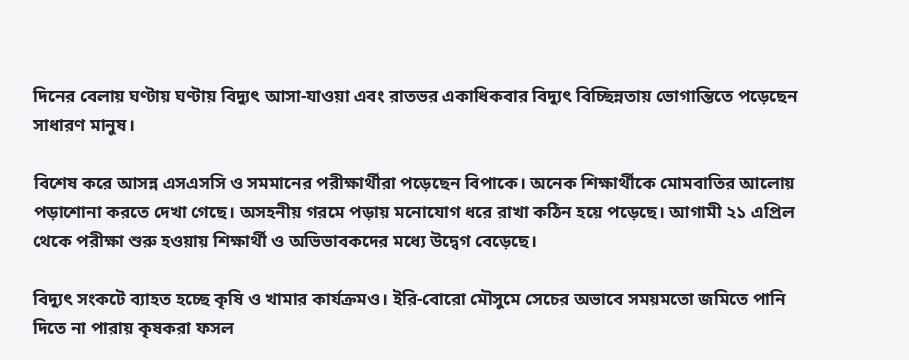দিনের বেলায় ঘণ্টায় ঘণ্টায় বিদ্যুৎ আসা-যাওয়া এবং রাতভর একাধিকবার বিদ্যুৎ বিচ্ছিন্নতায় ভোগান্তিতে পড়েছেন সাধারণ মানুষ।

বিশেষ করে আসন্ন এসএসসি ও সমমানের পরীক্ষার্থীরা পড়েছেন বিপাকে। অনেক শিক্ষার্থীকে মোমবাতির আলোয় পড়াশোনা করতে দেখা গেছে। অসহনীয় গরমে পড়ায় মনোযোগ ধরে রাখা কঠিন হয়ে পড়েছে। আগামী ২১ এপ্রিল থেকে পরীক্ষা শুরু হওয়ায় শিক্ষার্থী ও অভিভাবকদের মধ্যে উদ্বেগ বেড়েছে।

বিদ্যুৎ সংকটে ব্যাহত হচ্ছে কৃষি ও খামার কার্যক্রমও। ইরি-বোরো মৌসুমে সেচের অভাবে সময়মতো জমিতে পানি দিতে না পারায় কৃষকরা ফসল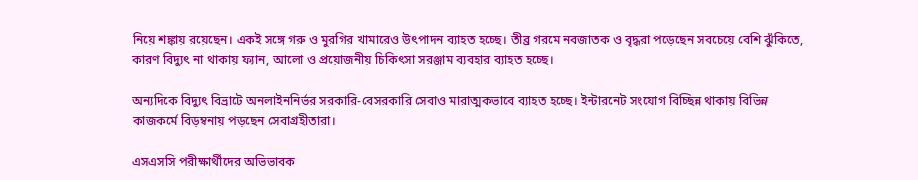নিয়ে শঙ্কায় রয়েছেন। একই সঙ্গে গরু ও মুরগির খামারেও উৎপাদন ব্যাহত হচ্ছে। তীব্র গরমে নবজাতক ও বৃদ্ধরা পড়েছেন সবচেয়ে বেশি ঝুঁকিতে, কারণ বিদ্যুৎ না থাকায় ফ্যান, আলো ও প্রয়োজনীয় চিকিৎসা সরঞ্জাম ব্যবহার ব্যাহত হচ্ছে।

অন্যদিকে বিদ্যুৎ বিভ্রাটে অনলাইননির্ভর সরকারি-বেসরকারি সেবাও মারাত্মকভাবে ব্যাহত হচ্ছে। ইন্টারনেট সংযোগ বিচ্ছিন্ন থাকায় বিভিন্ন কাজকর্মে বিড়ম্বনায় পড়ছেন সেবাগ্রহীতারা।

এসএসসি পরীক্ষার্থীদের অভিভাবক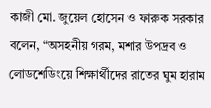কাজী মো. জুয়েল হোসেন ও ফারুক সরকার বলেন, “অসহনীয় গরম, মশার উপদ্রব ও লোডশেডিংয়ে শিক্ষার্থীদের রাতের ঘুম হারাম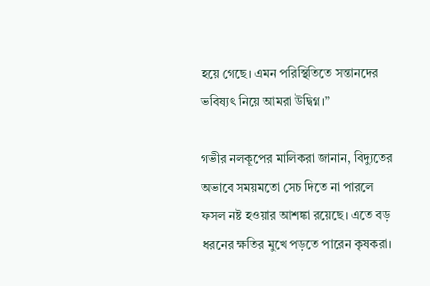হয়ে গেছে। এমন পরিস্থিতিতে সন্তানদের ভবিষ্যৎ নিয়ে আমরা উদ্বিগ্ন।”

গভীর নলকূপের মালিকরা জানান, বিদ্যুতের অভাবে সময়মতো সেচ দিতে না পারলে ফসল নষ্ট হওয়ার আশঙ্কা রয়েছে। এতে বড় ধরনের ক্ষতির মুখে পড়তে পারেন কৃষকরা।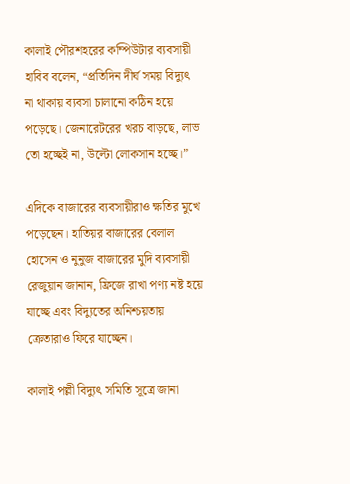কালাই পৌরশহরের কম্পিউটার ব্যবসায়ী হাবিব বলেন, “প্রতিদিন দীর্ঘ সময় বিদ্যুৎ না থাকায় ব্যবসা চালানো কঠিন হয়ে পড়েছে। জেনারেটরের খরচ বাড়ছে, লাভ তো হচ্ছেই না, উল্টো লোকসান হচ্ছে।”

এদিকে বাজারের ব্যবসায়ীরাও ক্ষতির মুখে পড়েছেন। হাতিয়র বাজারের বেলাল হোসেন ও নুনুজ বাজারের মুদি ব্যবসায়ী রেজুয়ান জানান, ফ্রিজে রাখা পণ্য নষ্ট হয়ে যাচ্ছে এবং বিদ্যুতের অনিশ্চয়তায় ক্রেতারাও ফিরে যাচ্ছেন।

কালাই পল্লী বিদ্যুৎ সমিতি সূত্রে জানা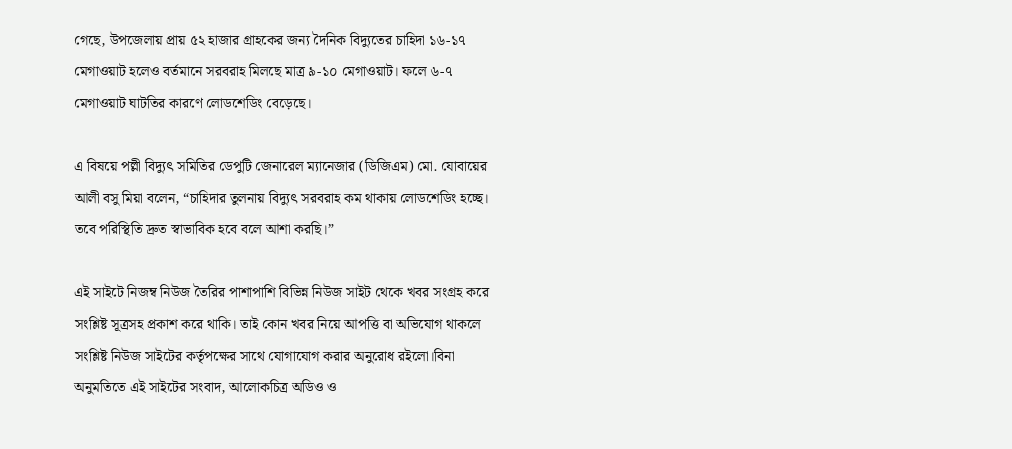গেছে, উপজেলায় প্রায় ৫২ হাজার গ্রাহকের জন্য দৈনিক বিদ্যুতের চাহিদা ১৬-১৭ মেগাওয়াট হলেও বর্তমানে সরবরাহ মিলছে মাত্র ৯-১০ মেগাওয়াট। ফলে ৬-৭ মেগাওয়াট ঘাটতির কারণে লোডশেডিং বেড়েছে।

এ বিষয়ে পল্লী বিদ্যুৎ সমিতির ডেপুটি জেনারেল ম্যানেজার (ডিজিএম) মো. যোবায়ের আলী বসু মিয়া বলেন, “চাহিদার তুলনায় বিদ্যুৎ সরবরাহ কম থাকায় লোডশেডিং হচ্ছে। তবে পরিস্থিতি দ্রুত স্বাভাবিক হবে বলে আশা করছি।”

এই সাইটে নিজম্ব নিউজ তৈরির পাশাপাশি বিভিন্ন নিউজ সাইট থেকে খবর সংগ্রহ করে সংশ্লিষ্ট সূত্রসহ প্রকাশ করে থাকি। তাই কোন খবর নিয়ে আপত্তি বা অভিযোগ থাকলে সংশ্লিষ্ট নিউজ সাইটের কর্তৃপক্ষের সাথে যোগাযোগ করার অনুরোধ রইলো।বিনা অনুমতিতে এই সাইটের সংবাদ, আলোকচিত্র অডিও ও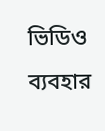ভিডিও ব্যবহার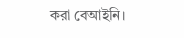করা বেআইনি।